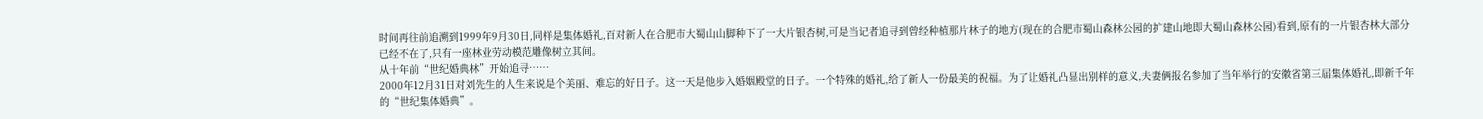时间再往前追溯到1999年9月30日,同样是集体婚礼,百对新人在合肥市大蜀山山脚种下了一大片银杏树,可是当记者追寻到曾经种植那片林子的地方(现在的合肥市蜀山森林公园的扩建山地即大蜀山森林公园)看到,原有的一片银杏林大部分已经不在了,只有一座林业劳动模范雕像树立其间。
从十年前“世纪婚典林”开始追寻……
2000年12月31日对刘先生的人生来说是个美丽、难忘的好日子。这一天是他步入婚姻殿堂的日子。一个特殊的婚礼,给了新人一份最美的祝福。为了让婚礼凸显出别样的意义,夫妻俩报名参加了当年举行的安徽省第三届集体婚礼,即新千年的“世纪集体婚典”。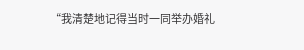“我清楚地记得当时一同举办婚礼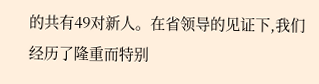的共有49对新人。在省领导的见证下,我们经历了隆重而特别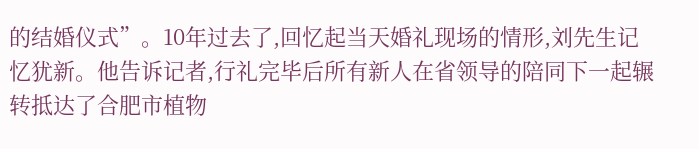的结婚仪式”。10年过去了,回忆起当天婚礼现场的情形,刘先生记忆犹新。他告诉记者,行礼完毕后所有新人在省领导的陪同下一起辗转抵达了合肥市植物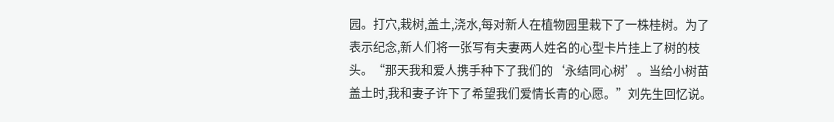园。打穴,栽树,盖土,浇水,每对新人在植物园里栽下了一株桂树。为了表示纪念,新人们将一张写有夫妻两人姓名的心型卡片挂上了树的枝头。“那天我和爱人携手种下了我们的‘永结同心树’。当给小树苗盖土时,我和妻子许下了希望我们爱情长青的心愿。”刘先生回忆说。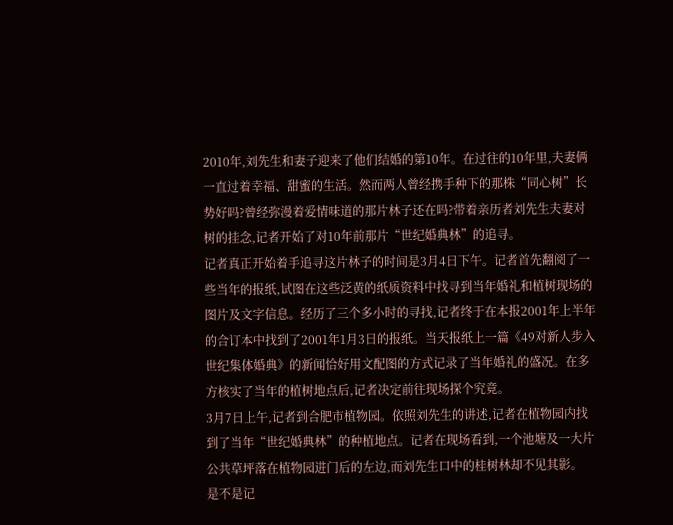2010年,刘先生和妻子迎来了他们结婚的第10年。在过往的10年里,夫妻俩一直过着幸福、甜蜜的生活。然而两人曾经携手种下的那株“同心树”长势好吗?曾经弥漫着爱情味道的那片林子还在吗?带着亲历者刘先生夫妻对树的挂念,记者开始了对10年前那片“世纪婚典林”的追寻。
记者真正开始着手追寻这片林子的时间是3月4日下午。记者首先翻阅了一些当年的报纸,试图在这些泛黄的纸质资料中找寻到当年婚礼和植树现场的图片及文字信息。经历了三个多小时的寻找,记者终于在本报2001年上半年的合订本中找到了2001年1月3日的报纸。当天报纸上一篇《49对新人步入世纪集体婚典》的新闻恰好用文配图的方式记录了当年婚礼的盛况。在多方核实了当年的植树地点后,记者决定前往现场探个究竟。
3月7日上午,记者到合肥市植物园。依照刘先生的讲述,记者在植物园内找到了当年“世纪婚典林”的种植地点。记者在现场看到,一个池塘及一大片公共草坪落在植物园进门后的左边,而刘先生口中的桂树林却不见其影。
是不是记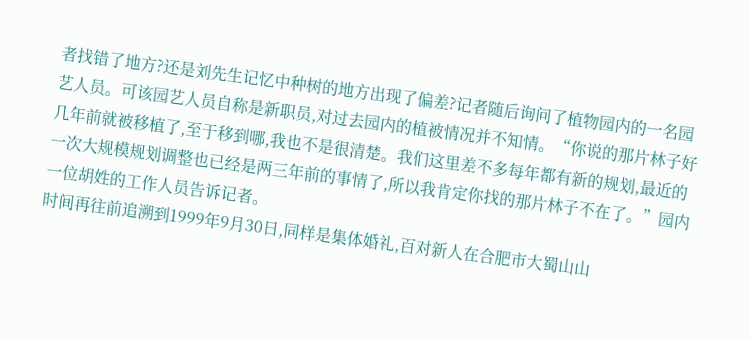者找错了地方?还是刘先生记忆中种树的地方出现了偏差?记者随后询问了植物园内的一名园艺人员。可该园艺人员自称是新职员,对过去园内的植被情况并不知情。“你说的那片林子好几年前就被移植了,至于移到哪,我也不是很清楚。我们这里差不多每年都有新的规划,最近的一次大规模规划调整也已经是两三年前的事情了,所以我肯定你找的那片林子不在了。”园内一位胡姓的工作人员告诉记者。
时间再往前追溯到1999年9月30日,同样是集体婚礼,百对新人在合肥市大蜀山山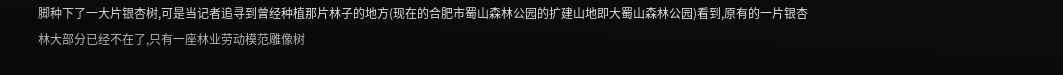脚种下了一大片银杏树,可是当记者追寻到曾经种植那片林子的地方(现在的合肥市蜀山森林公园的扩建山地即大蜀山森林公园)看到,原有的一片银杏林大部分已经不在了,只有一座林业劳动模范雕像树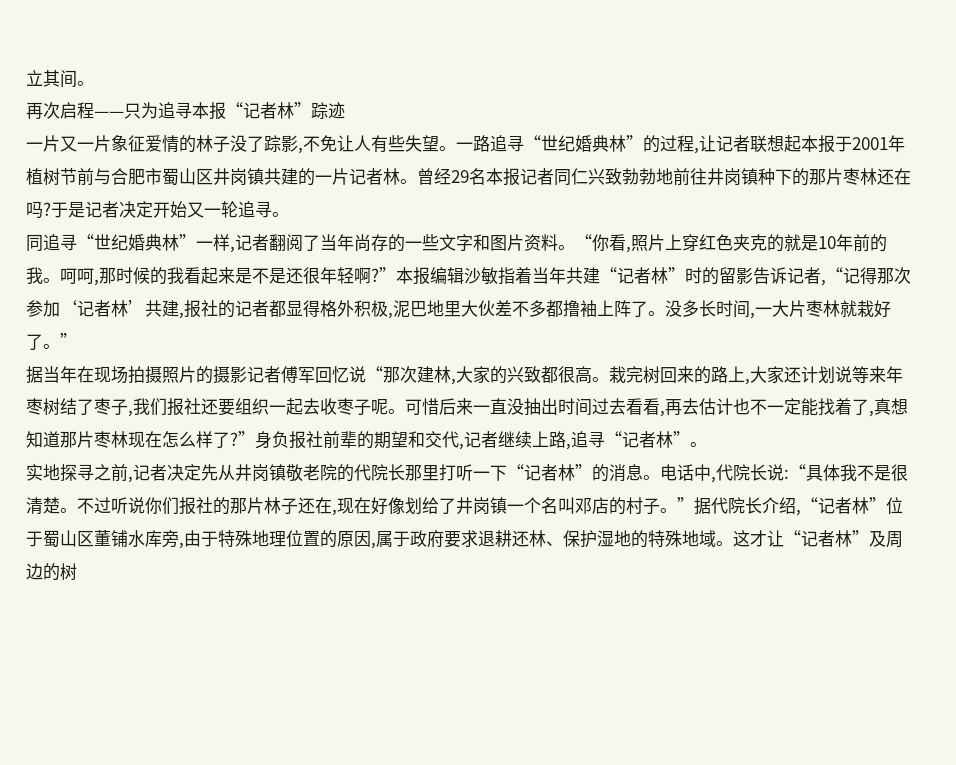立其间。
再次启程——只为追寻本报“记者林”踪迹
一片又一片象征爱情的林子没了踪影,不免让人有些失望。一路追寻“世纪婚典林”的过程,让记者联想起本报于2001年植树节前与合肥市蜀山区井岗镇共建的一片记者林。曾经29名本报记者同仁兴致勃勃地前往井岗镇种下的那片枣林还在吗?于是记者决定开始又一轮追寻。
同追寻“世纪婚典林”一样,记者翻阅了当年尚存的一些文字和图片资料。“你看,照片上穿红色夹克的就是10年前的我。呵呵,那时候的我看起来是不是还很年轻啊?”本报编辑沙敏指着当年共建“记者林”时的留影告诉记者,“记得那次参加‘记者林’共建,报社的记者都显得格外积极,泥巴地里大伙差不多都撸袖上阵了。没多长时间,一大片枣林就栽好了。”
据当年在现场拍摄照片的摄影记者傅军回忆说“那次建林,大家的兴致都很高。栽完树回来的路上,大家还计划说等来年枣树结了枣子,我们报社还要组织一起去收枣子呢。可惜后来一直没抽出时间过去看看,再去估计也不一定能找着了,真想知道那片枣林现在怎么样了?”身负报社前辈的期望和交代,记者继续上路,追寻“记者林”。
实地探寻之前,记者决定先从井岗镇敬老院的代院长那里打听一下“记者林”的消息。电话中,代院长说:“具体我不是很清楚。不过听说你们报社的那片林子还在,现在好像划给了井岗镇一个名叫邓店的村子。”据代院长介绍,“记者林”位于蜀山区董铺水库旁,由于特殊地理位置的原因,属于政府要求退耕还林、保护湿地的特殊地域。这才让“记者林”及周边的树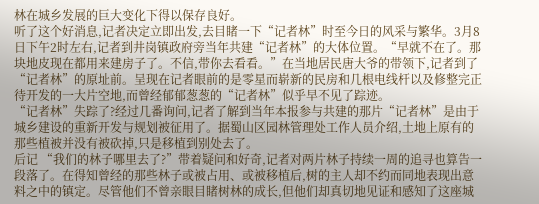林在城乡发展的巨大变化下得以保存良好。
听了这个好消息,记者决定立即出发,去目睹一下“记者林”时至今日的风采与繁华。3月8日下午2时左右,记者到井岗镇政府旁当年共建“记者林”的大体位置。“早就不在了。那块地皮现在都用来建房子了。不信,带你去看看。”在当地居民唐大爷的带领下,记者到了“记者林”的原址前。呈现在记者眼前的是零星而崭新的民房和几根电线杆以及修整完正待开发的一大片空地,而曾经郁郁葱葱的“记者林”似乎早不见了踪迹。
“记者林”失踪了?经过几番询问,记者了解到当年本报参与共建的那片“记者林”是由于城乡建设的重新开发与规划被征用了。据蜀山区园林管理处工作人员介绍,土地上原有的那些植被并没有被砍掉,只是移植到别处去了。
后记 “我们的林子哪里去了?”带着疑问和好奇,记者对两片林子持续一周的追寻也算告一段落了。在得知曾经的那些林子或被占用、或被移植后,树的主人却不约而同地表现出意料之中的镇定。尽管他们不曾亲眼目睹树林的成长,但他们却真切地见证和感知了这座城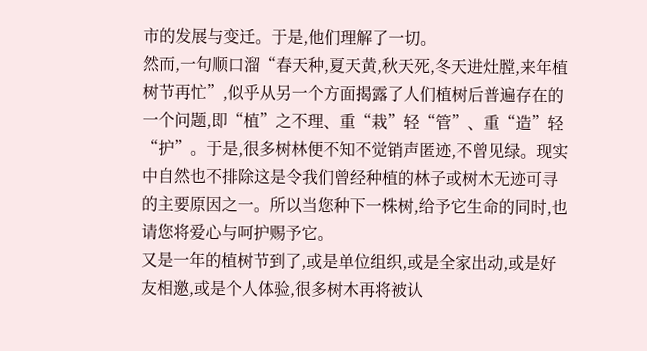市的发展与变迁。于是,他们理解了一切。
然而,一句顺口溜“春天种,夏天黄,秋天死,冬天进灶膛,来年植树节再忙”,似乎从另一个方面揭露了人们植树后普遍存在的一个问题,即“植”之不理、重“栽”轻“管”、重“造”轻“护”。于是,很多树林便不知不觉销声匿迹,不曾见绿。现实中自然也不排除这是令我们曾经种植的林子或树木无迹可寻的主要原因之一。所以当您种下一株树,给予它生命的同时,也请您将爱心与呵护赐予它。
又是一年的植树节到了,或是单位组织,或是全家出动,或是好友相邀,或是个人体验,很多树木再将被认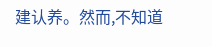建认养。然而,不知道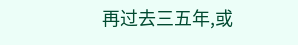再过去三五年,或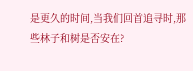是更久的时间,当我们回首追寻时,那些林子和树是否安在?